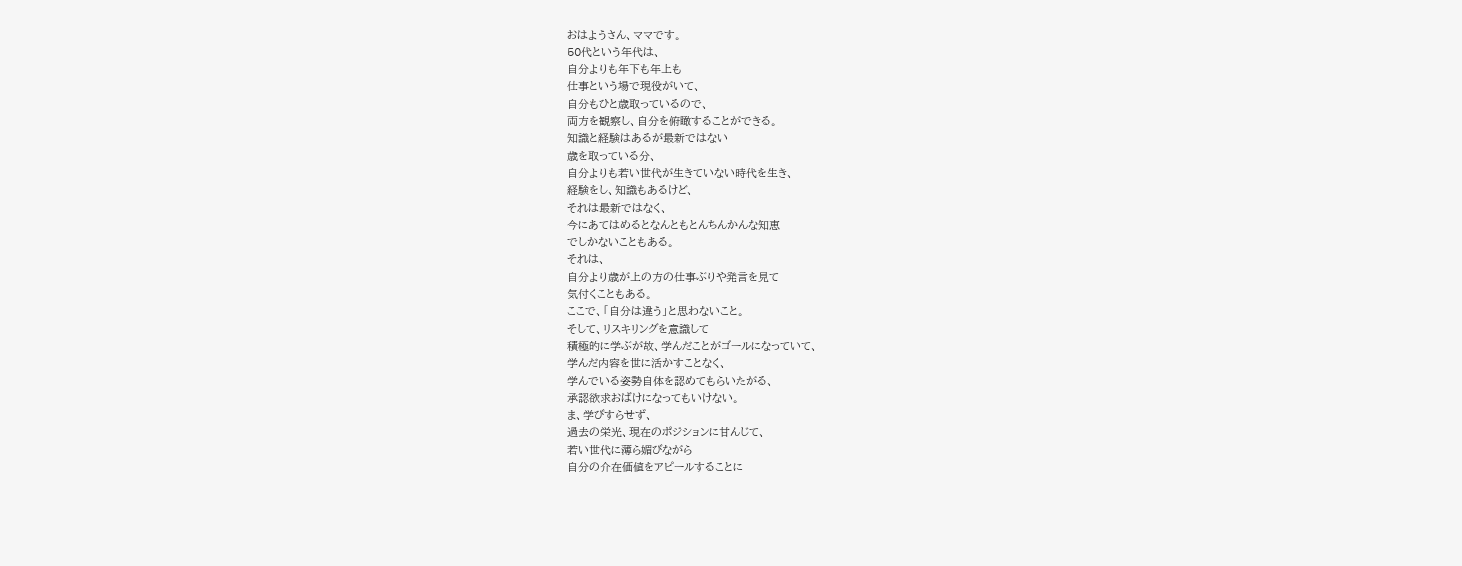おはようさん、ママです。
50代という年代は、
自分よりも年下も年上も
仕事という場で現役がいて、
自分もひと歳取っているので、
両方を観察し、自分を俯瞰することができる。
知識と経験はあるが最新ではない
歳を取っている分、
自分よりも若い世代が生きていない時代を生き、
経験をし、知識もあるけど、
それは最新ではなく、
今にあてはめるとなんともとんちんかんな知恵
でしかないこともある。
それは、
自分より歳が上の方の仕事ぶりや発言を見て
気付くこともある。
ここで、「自分は違う」と思わないこと。
そして、リスキリングを意識して
積極的に学ぶが故、学んだことがゴールになっていて、
学んだ内容を世に活かすことなく、
学んでいる姿勢自体を認めてもらいたがる、
承認欲求おばけになってもいけない。
ま、学びすらせず、
過去の栄光、現在のポジションに甘んじて、
若い世代に薄ら媚びながら
自分の介在価値をアピールすることに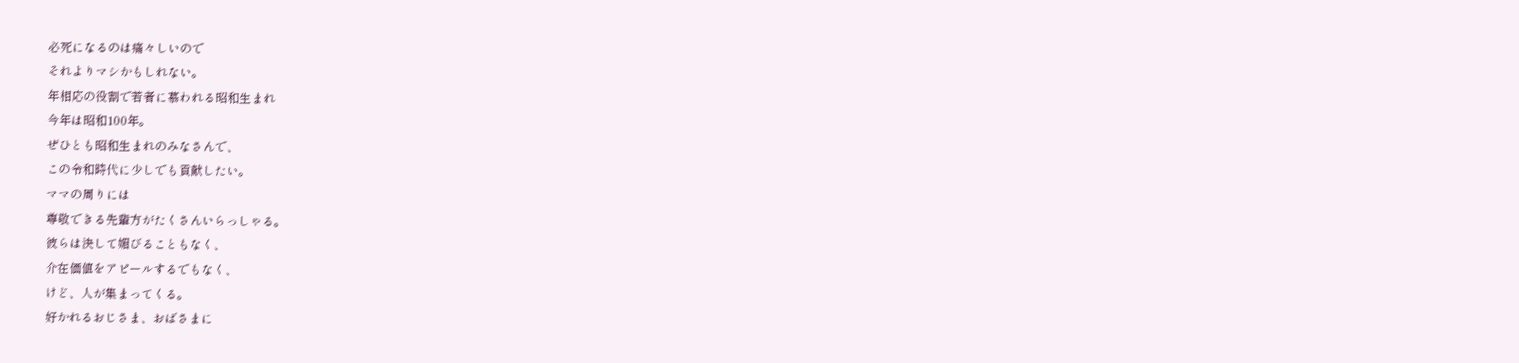必死になるのは痛々しいので
それよりマシかもしれない。
年相応の役割で若者に慕われる昭和生まれ
今年は昭和100年。
ぜひとも昭和生まれのみなさんで、
この令和時代に少しでも貢献したい。
ママの周りには
尊敬できる先輩方がたくさんいらっしゃる。
彼らは決して媚びることもなく、
介在価値をアピールするでもなく、
けど、人が集まってくる。
好かれるおじさま、おばさまに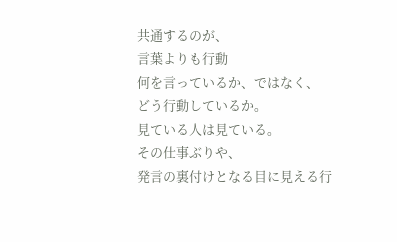共通するのが、
言葉よりも行動
何を言っているか、ではなく、
どう行動しているか。
見ている人は見ている。
その仕事ぶりや、
発言の裏付けとなる目に見える行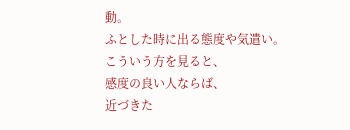動。
ふとした時に出る態度や気遣い。
こういう方を見ると、
感度の良い人ならば、
近づきた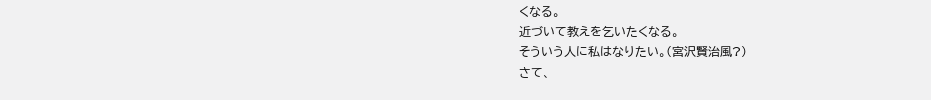くなる。
近づいて教えを乞いたくなる。
そういう人に私はなりたい。(宮沢賢治風?)
さて、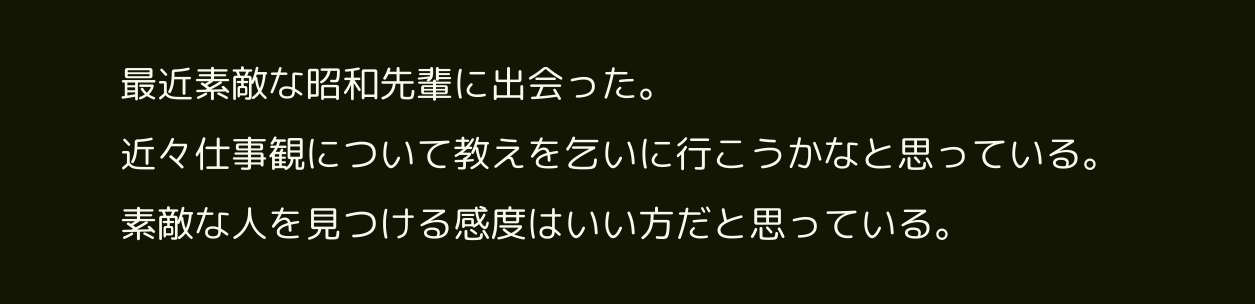最近素敵な昭和先輩に出会った。
近々仕事観について教えを乞いに行こうかなと思っている。
素敵な人を見つける感度はいい方だと思っている。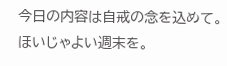今日の内容は自戒の念を込めて。
ほいじゃよい週末を。